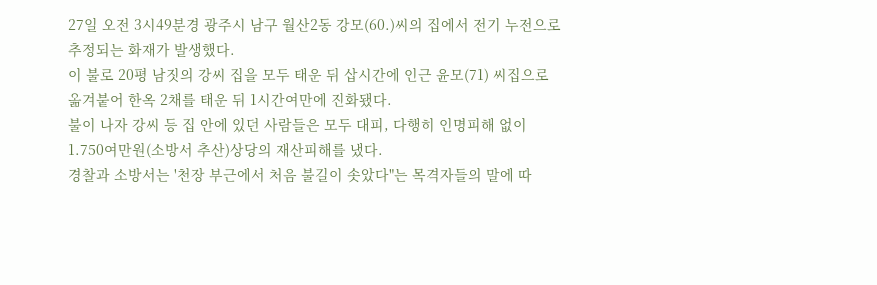27일 오전 3시49분경 광주시 남구 월산2동 강모(60.)씨의 집에서 전기 누전으로 추정되는 화재가 발생했다.
이 불로 20평 남짓의 강씨 집을 모두 태운 뒤 삽시간에 인근 윤모(71) 씨집으로 옮겨붙어 한옥 2채를 태운 뒤 1시간여만에 진화됐다.
불이 나자 강씨 등 집 안에 있던 사람들은 모두 대피, 다행히 인명피해 없이 1.750여만원(소방서 추산)상당의 재산피해를 냈다.
경찰과 소방서는 '천장 부근에서 처음 불길이 솟았다"는 목격자들의 말에 따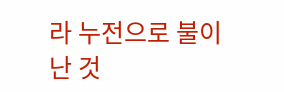라 누전으로 불이 난 것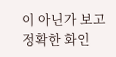이 아닌가 보고 정확한 화인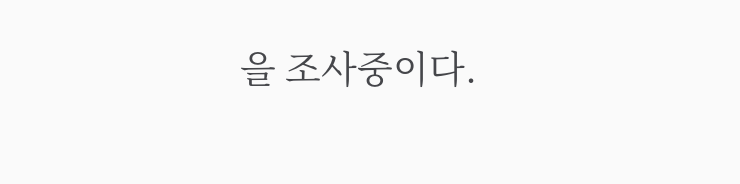을 조사중이다.